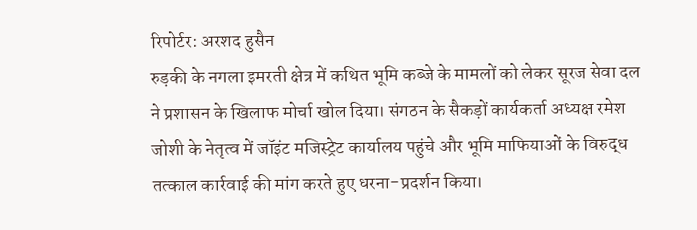रिपोर्टर: अरशद हुसैन
रुड़की के नगला इमरती क्षेत्र में कथित भूमि कब्जे के मामलों को लेकर सूरज सेवा दल ने प्रशासन के खिलाफ मोर्चा खोल दिया। संगठन के सैकड़ों कार्यकर्ता अध्यक्ष रमेश जोशी के नेतृत्व में जॉइंट मजिस्ट्रेट कार्यालय पहुंचे और भूमि माफियाओं के विरुद्ध तत्काल कार्रवाई की मांग करते हुए धरना-प्रदर्शन किया।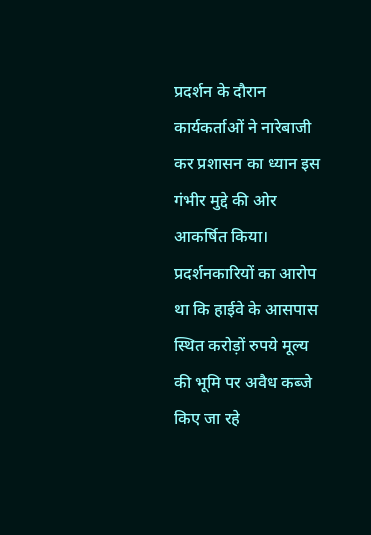प्रदर्शन के दौरान कार्यकर्ताओं ने नारेबाजी कर प्रशासन का ध्यान इस गंभीर मुद्दे की ओर आकर्षित किया।
प्रदर्शनकारियों का आरोप था कि हाईवे के आसपास स्थित करोड़ों रुपये मूल्य की भूमि पर अवैध कब्जे किए जा रहे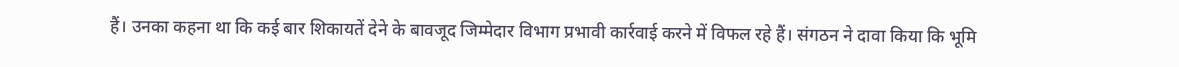हैं। उनका कहना था कि कई बार शिकायतें देने के बावजूद जिम्मेदार विभाग प्रभावी कार्रवाई करने में विफल रहे हैं। संगठन ने दावा किया कि भूमि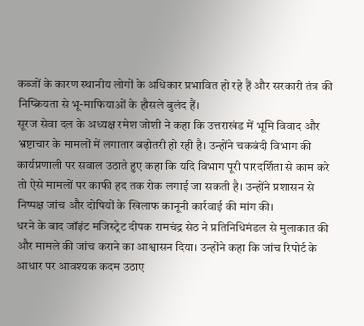कब्जों के कारण स्थानीय लोगों के अधिकार प्रभावित हो रहे हैं और सरकारी तंत्र की निष्क्रियता से भू-माफियाओं के हौसले बुलंद हैं।
सूरज सेवा दल के अध्यक्ष रमेश जोशी ने कहा कि उत्तराखंड में भूमि विवाद और भ्रष्टाचार के मामलों में लगातार बढ़ोतरी हो रही है। उन्होंने चकबंदी विभाग की कार्यप्रणाली पर सवाल उठाते हुए कहा कि यदि विभाग पूरी पारदर्शिता से काम करे तो ऐसे मामलों पर काफी हद तक रोक लगाई जा सकती है। उन्होंने प्रशासन से निष्पक्ष जांच और दोषियों के खिलाफ कानूनी कार्रवाई की मांग की।
धरने के बाद जॉइंट मजिस्ट्रेट दीपक रामचंद्र सेठ ने प्रतिनिधिमंडल से मुलाकात की और मामले की जांच कराने का आश्वासन दिया। उन्होंने कहा कि जांच रिपोर्ट के आधार पर आवश्यक कदम उठाए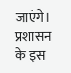जाएंगे। प्रशासन के इस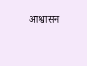आश्वासन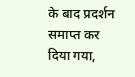के बाद प्रदर्शन समाप्त कर दिया गया,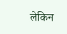लेकिन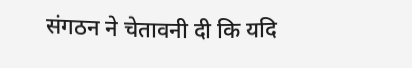संगठन ने चेतावनी दी कि यदि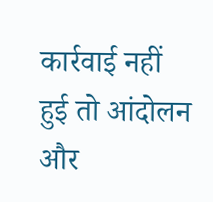कार्रवाई नहीं हुई तो आंदोलन और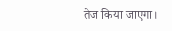तेज किया जाएगा।